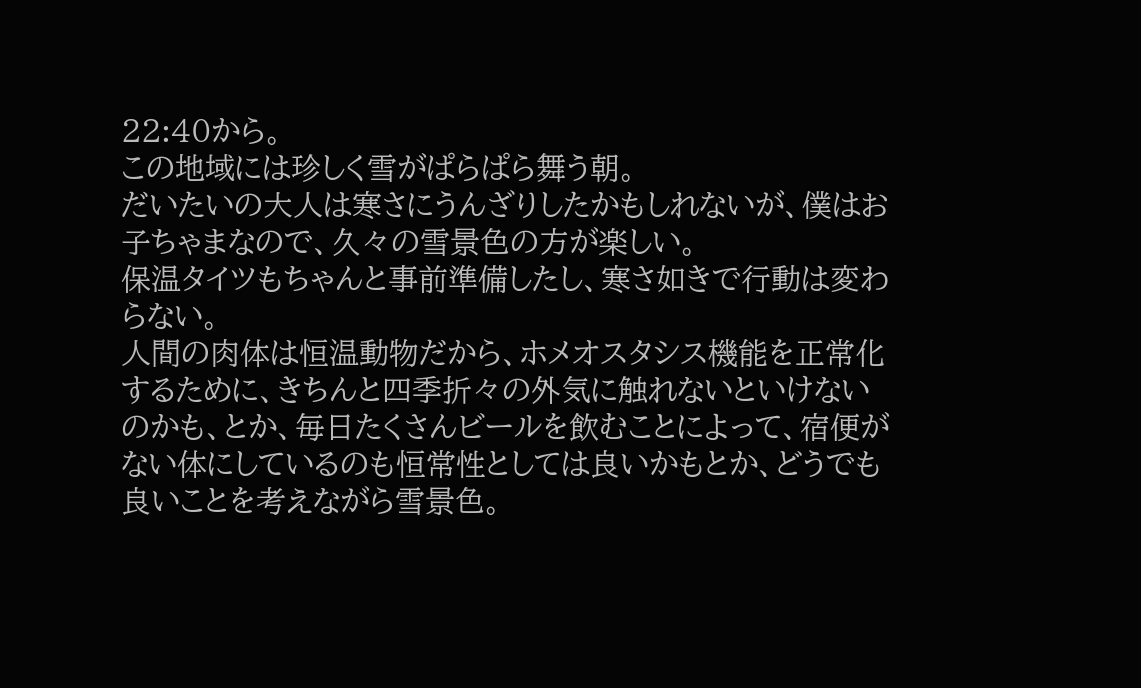22:40から。
この地域には珍しく雪がぱらぱら舞う朝。
だいたいの大人は寒さにうんざりしたかもしれないが、僕はお子ちゃまなので、久々の雪景色の方が楽しい。
保温タイツもちゃんと事前準備したし、寒さ如きで行動は変わらない。
人間の肉体は恒温動物だから、ホメオスタシス機能を正常化するために、きちんと四季折々の外気に触れないといけないのかも、とか、毎日たくさんビールを飲むことによって、宿便がない体にしているのも恒常性としては良いかもとか、どうでも良いことを考えながら雪景色。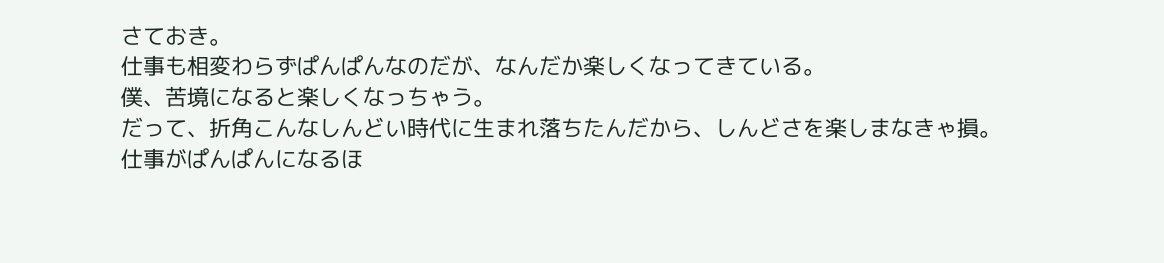さておき。
仕事も相変わらずぱんぱんなのだが、なんだか楽しくなってきている。
僕、苦境になると楽しくなっちゃう。
だって、折角こんなしんどい時代に生まれ落ちたんだから、しんどさを楽しまなきゃ損。
仕事がぱんぱんになるほ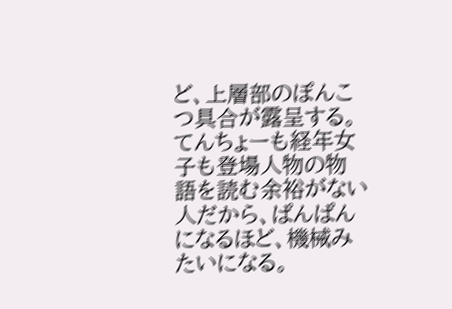ど、上層部のぽんこつ具合が露呈する。
てんちょーも経年女子も登場人物の物語を読む余裕がない人だから、ぱんぱんになるほど、機械みたいになる。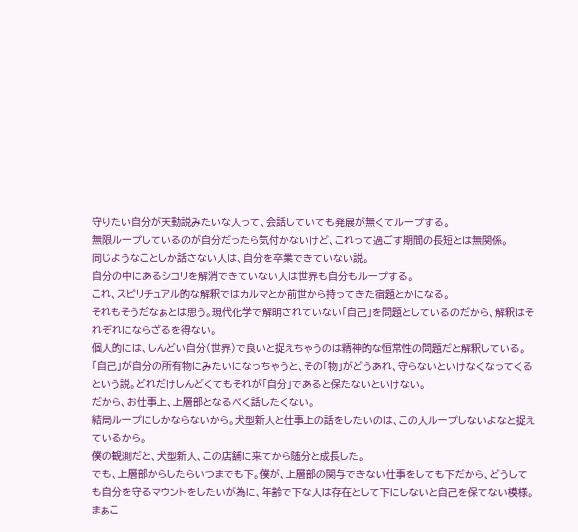守りたい自分が天動説みたいな人って、会話していても発展が無くてループする。
無限ループしているのが自分だったら気付かないけど、これって過ごす期間の長短とは無関係。
同じようなことしか話さない人は、自分を卒業できていない説。
自分の中にあるシコリを解消できていない人は世界も自分もループする。
これ、スピリチュアル的な解釈ではカルマとか前世から持ってきた宿題とかになる。
それもそうだなぁとは思う。現代化学で解明されていない「自己」を問題としているのだから、解釈はそれぞれにならざるを得ない。
個人的には、しんどい自分(世界)で良いと捉えちゃうのは精神的な恒常性の問題だと解釈している。「自己」が自分の所有物にみたいになっちゃうと、その「物」がどうあれ、守らないといけなくなってくるという説。どれだけしんどくてもそれが「自分」であると保たないといけない。
だから、お仕事上、上層部となるべく話したくない。
結局ループにしかならないから。犬型新人と仕事上の話をしたいのは、この人ループしないよなと捉えているから。
僕の観測だと、犬型新人、この店舗に来てから随分と成長した。
でも、上層部からしたらいつまでも下。僕が、上層部の関与できない仕事をしても下だから、どうしても自分を守るマウントをしたいが為に、年齢で下な人は存在として下にしないと自己を保てない模様。
まぁこ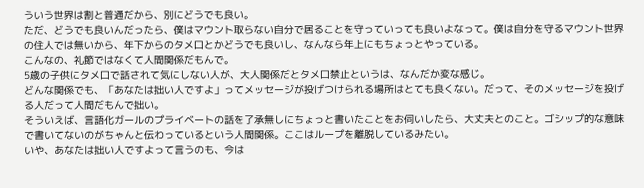ういう世界は割と普通だから、別にどうでも良い。
ただ、どうでも良いんだったら、僕はマウント取らない自分で居ることを守っていっても良いよなって。僕は自分を守るマウント世界の住人では無いから、年下からのタメ口とかどうでも良いし、なんなら年上にもちょっとやっている。
こんなの、礼節ではなくて人間関係だもんで。
5歳の子供にタメ口で話されて気にしない人が、大人関係だとタメ口禁止というは、なんだか変な感じ。
どんな関係でも、「あなたは拙い人ですよ」ってメッセージが投げつけられる場所はとても良くない。だって、そのメッセージを投げる人だって人間だもんで拙い。
そういえば、言語化ガールのプライベートの話を了承無しにちょっと書いたことをお伺いしたら、大丈夫とのこと。ゴシップ的な意味で書いてないのがちゃんと伝わっているという人間関係。ここはループを離脱しているみたい。
いや、あなたは拙い人ですよって言うのも、今は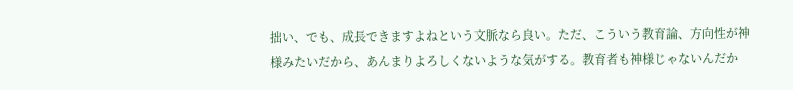拙い、でも、成長できますよねという文脈なら良い。ただ、こういう教育論、方向性が神様みたいだから、あんまりよろしくないような気がする。教育者も神様じゃないんだか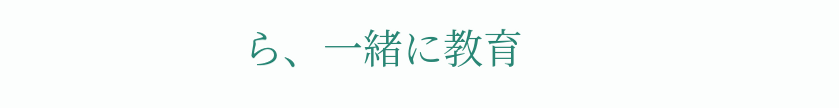ら、一緒に教育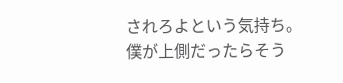されろよという気持ち。僕が上側だったらそう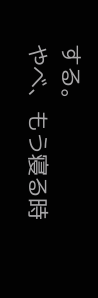する。
やべ、もう寝る時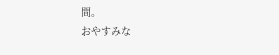間。
おやすみな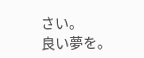さい。
良い夢を。